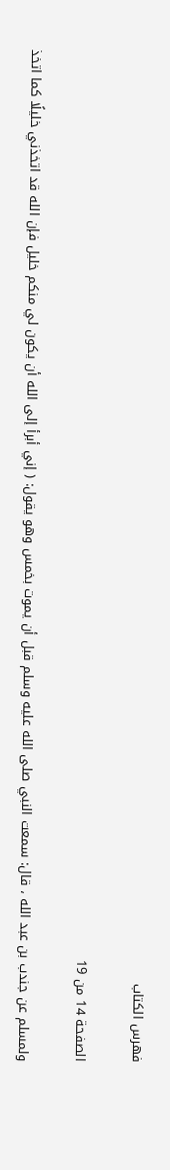فهرس الكتاب

الصفحة 14 من 19

ولمسلم عن جندب بن عبد الله ، قال: سمعت النبي صلى الله عليه وسلم قبل أن يموت بخمس وهو يقول: ( إني أبرأ إلى الله أن يكون لي منكم خليل فإن الله قد اتخذني خليلًا كما اتخذ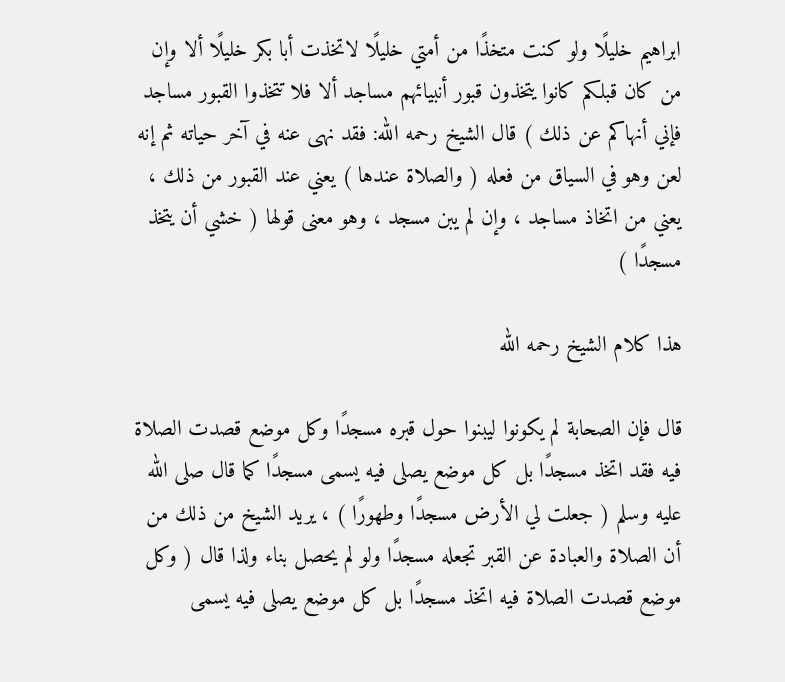ابراهيم خليلًا ولو كنت متخذًا من أمتي خليلًا لاتخذت أبا بكر خليلًا ألا وإن من كان قبلكم كانوا يتخذون قبور أنبيائهم مساجد ألا فلا تتخذوا القبور مساجد فإني أنهاكم عن ذلك ) قال الشيخ رحمه الله: فقد نهى عنه في آخر حياته ثم إنه لعن وهو في السياق من فعله ( والصلاة عندها ) يعني عند القبور من ذلك ، يعني من اتخاذ مساجد ، وإن لم يبن مسجد ، وهو معنى قولها ( خشي أن يتخذ مسجدًا )

هذا كلام الشيخ رحمه الله

قال فإن الصحابة لم يكونوا ليبنوا حول قبره مسجدًا وكل موضع قصدت الصلاة فيه فقد اتخذ مسجدًا بل كل موضع يصلى فيه يسمى مسجدًا كما قال صلى الله عليه وسلم ( جعلت لي الأرض مسجدًا وطهورًا ) ، يريد الشيخ من ذلك من أن الصلاة والعبادة عن القبر تجعله مسجدًا ولو لم يحصل بناء ولذا قال ( وكل موضع قصدت الصلاة فيه اتخذ مسجدًا بل كل موضع يصلى فيه يسمى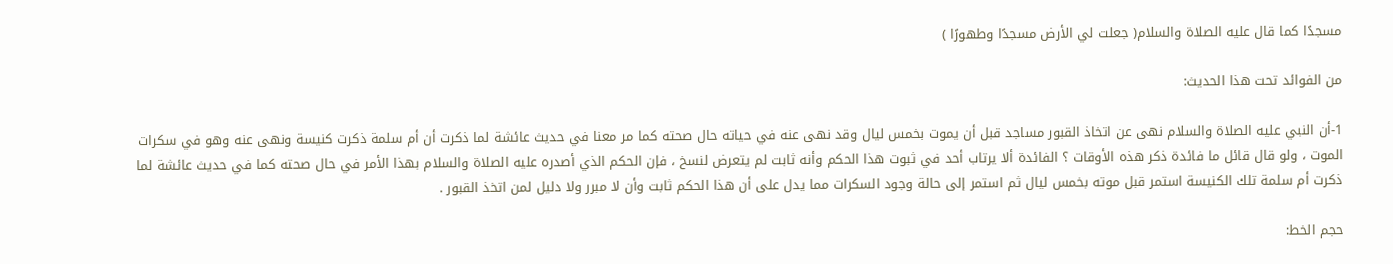مسجدًا كما قال عليه الصلاة والسلام( جعلت لي الأرض مسجدًا وطهورًا )

من الفوائد تحت هذا الحديث:

1-أن النبي عليه الصلاة والسلام نهى عن اتخاذ القبور مساجد قبل أن يموت بخمس ليال وقد نهى عنه في حياته حال صحته كما مر معنا في حديث عائشة لما ذكرت أن أم سلمة ذكرت كنيسة ونهى عنه وهو في سكرات الموت ، ولو قال قائل ما فائدة ذكر هذه الأوقات ؟ الفائدة ألا يرتاب أحد في ثبوت هذا الحكم وأنه ثابت لم يتعرض لنسخ ، فإن الحكم الذي أصدره عليه الصلاة والسلام بهذا الأمر في حال صحته كما في حديث عائشة لما ذكرت أم سلمة تلك الكنيسة استمر قبل موته بخمس ليال ثم استمر إلى حالة وجود السكرات مما يدل على أن هذا الحكم ثابت وأن لا مبرر ولا دليل لمن اتخذ القبور .

حجم الخط: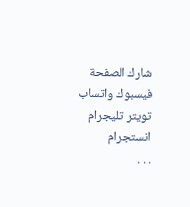شارك الصفحة
فيسبوك واتساب تويتر تليجرام انستجرام
. . .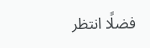فضلًا انتظر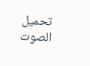تحميل الصوت